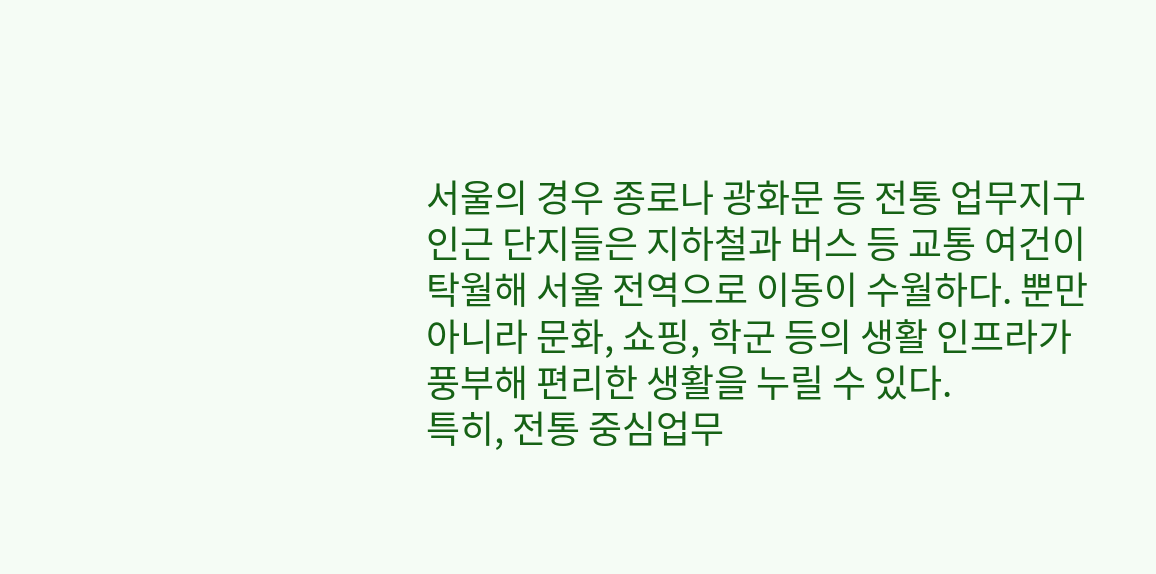서울의 경우 종로나 광화문 등 전통 업무지구 인근 단지들은 지하철과 버스 등 교통 여건이탁월해 서울 전역으로 이동이 수월하다. 뿐만 아니라 문화, 쇼핑, 학군 등의 생활 인프라가 풍부해 편리한 생활을 누릴 수 있다.
특히, 전통 중심업무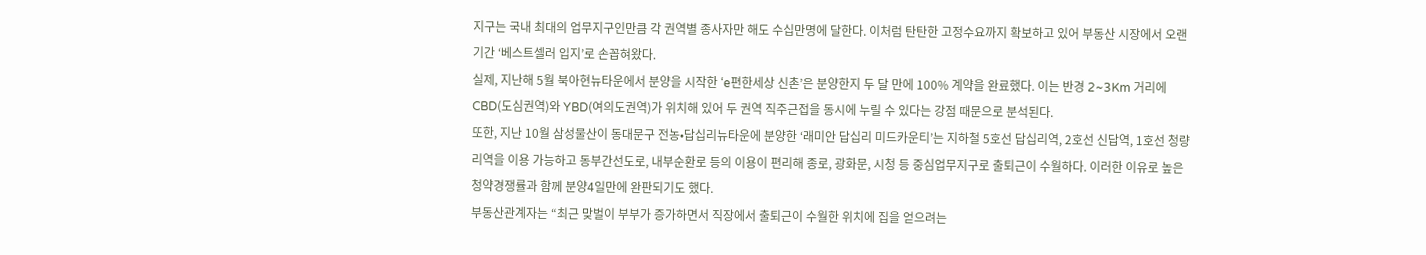지구는 국내 최대의 업무지구인만큼 각 권역별 종사자만 해도 수십만명에 달한다. 이처럼 탄탄한 고정수요까지 확보하고 있어 부동산 시장에서 오랜기간 ‘베스트셀러 입지’로 손꼽혀왔다.
실제, 지난해 5월 북아현뉴타운에서 분양을 시작한 ‘e편한세상 신촌’은 분양한지 두 달 만에 100% 계약을 완료했다. 이는 반경 2~3Km 거리에 CBD(도심권역)와 YBD(여의도권역)가 위치해 있어 두 권역 직주근접을 동시에 누릴 수 있다는 강점 때문으로 분석된다.
또한, 지난 10월 삼성물산이 동대문구 전농•답십리뉴타운에 분양한 ‘래미안 답십리 미드카운티’는 지하철 5호선 답십리역, 2호선 신답역, 1호선 청량리역을 이용 가능하고 동부간선도로, 내부순환로 등의 이용이 편리해 종로, 광화문, 시청 등 중심업무지구로 출퇴근이 수월하다. 이러한 이유로 높은 청약경쟁률과 함께 분양4일만에 완판되기도 했다.
부동산관계자는 “최근 맞벌이 부부가 증가하면서 직장에서 출퇴근이 수월한 위치에 집을 얻으려는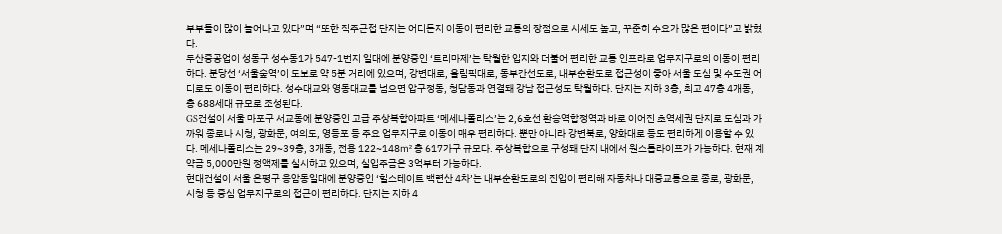부부들이 많이 늘어나고 있다”며 “또한 직주근접 단지는 어디든지 이동이 편리한 교통의 장점으로 시세도 높고, 꾸준히 수요가 많은 편이다”고 밝혔다.
두산중공업이 성동구 성수동1가 547-1번지 일대에 분양중인 ‘트리마제’는 탁월한 입지와 더불어 편리한 교통 인프라로 업무지구로의 이동이 편리하다. 분당선 ‘서울숲역’이 도보로 약 5분 거리에 있으며, 강변대로, 올림픽대로, 동부간선도로, 내부순환도로 접근성이 좋아 서울 도심 및 수도권 어디로도 이동이 편리하다. 성수대교와 영동대교를 넘으면 압구정동, 청담동과 연결돼 강남 접근성도 탁월하다. 단지는 지하 3층, 최고 47층 4개동, 총 688세대 규모로 조성된다.
GS건설이 서울 마포구 서교동에 분양중인 고급 주상복합아파트 ‘메세나폴리스’는 2,6호선 환승역합정역과 바로 이어진 초역세권 단지로 도심과 가까워 종로나 시청, 광화문, 여의도, 영등포 등 주요 업무지구로 이동이 매우 편리하다. 뿐만 아니라 강변북로, 양화대로 등도 편리하게 이용할 수 있다. 메세나폴리스는 29~39층, 3개동, 전용 122~148㎡ 총 617가구 규모다. 주상복합으로 구성돼 단지 내에서 원스톱라이프가 가능하다. 현재 계약금 5,000만원 정액제를 실시하고 있으며, 실입주금은 3억부터 가능하다.
현대건설이 서울 은평구 응암동일대에 분양중인 ‘힐스테이트 백련산 4차’는 내부순환도로의 진입이 편리해 자동차나 대중교통으로 종로, 광화문, 시청 등 중심 업무지구로의 접근이 편리하다. 단지는 지하 4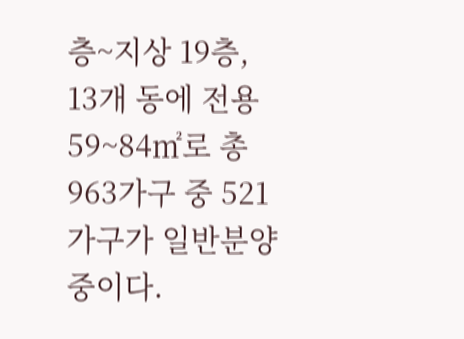층~지상 19층, 13개 동에 전용 59~84㎡로 총 963가구 중 521가구가 일반분양 중이다.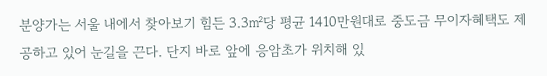분양가는 서울 내에서 찾아보기 힘든 3.3㎡당 평균 1410만원대로 중도금 무이자혜택도 제공하고 있어 눈길을 끈다. 단지 바로 앞에 응암초가 위치해 있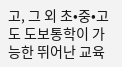고, 그 외 초•중•고도 도보통학이 가능한 뛰어난 교육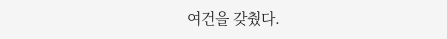여건을 갖췄다.